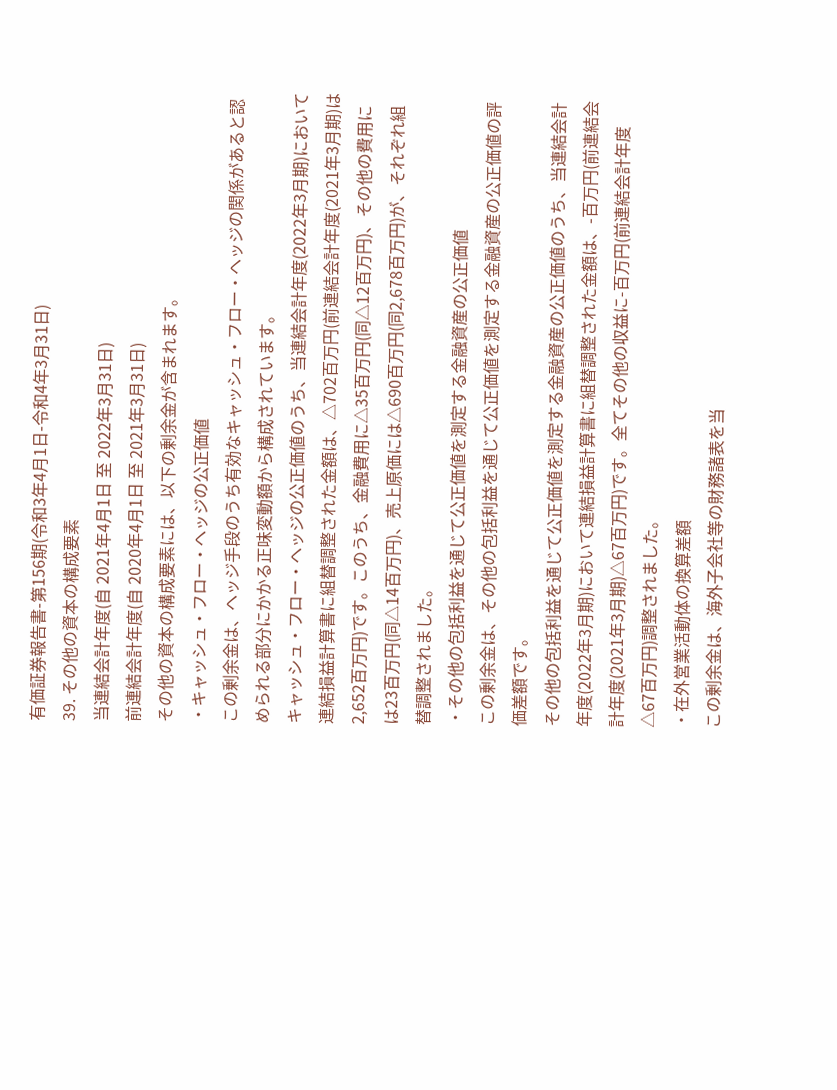有価証券報告書-第156期(令和3年4月1日-令和4年3月31日)
39. その他の資本の構成要素
当連結会計年度(自 2021年4月1日 至 2022年3月31日)
前連結会計年度(自 2020年4月1日 至 2021年3月31日)
その他の資本の構成要素には、以下の剰余金が含まれます。
・キャッシュ・フロー・ヘッジの公正価値
この剰余金は、ヘッジ手段のうち有効なキャッシュ・フロー・ヘッジの関係があると認められる部分にかかる正味変動額から構成されています。
キャッシュ・フロー・ヘッジの公正価値のうち、当連結会計年度(2022年3月期)において連結損益計算書に組替調整された金額は、△702百万円(前連結会計年度(2021年3月期)は2,652百万円)です。このうち、金融費用に△35百万円(同△12百万円)、その他の費用には23百万円(同△14百万円)、売上原価には△690百万円(同2,678百万円)が、それぞれ組替調整されました。
・その他の包括利益を通じて公正価値を測定する金融資産の公正価値
この剰余金は、その他の包括利益を通じて公正価値を測定する金融資産の公正価値の評価差額です。
その他の包括利益を通じて公正価値を測定する金融資産の公正価値のうち、当連結会計年度(2022年3月期)において連結損益計算書に組替調整された金額は、-百万円(前連結会計年度(2021年3月期)△67百万円)です。全てその他の収益に-百万円(前連結会計年度△67百万円)調整されました。
・在外営業活動体の換算差額
この剰余金は、海外子会社等の財務諸表を当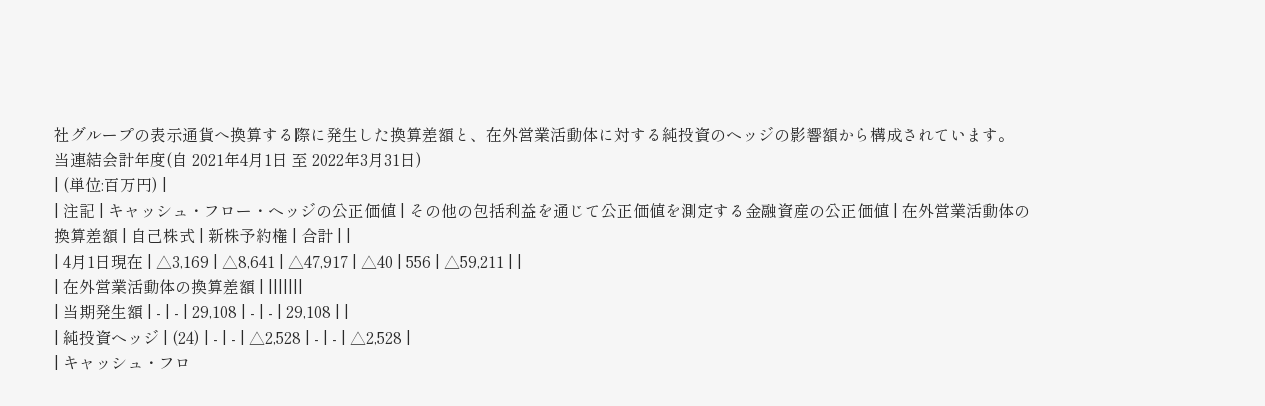社グループの表示通貨へ換算する際に発生した換算差額と、在外営業活動体に対する純投資のヘッジの影響額から構成されています。
当連結会計年度(自 2021年4月1日 至 2022年3月31日)
| (単位:百万円) |
| 注記 | キャッシュ・フロー・ヘッジの公正価値 | その他の包括利益を通じて公正価値を測定する金融資産の公正価値 | 在外営業活動体の換算差額 | 自己株式 | 新株予約権 | 合計 | |
| 4月1日現在 | △3,169 | △8,641 | △47,917 | △40 | 556 | △59,211 | |
| 在外営業活動体の換算差額 | |||||||
| 当期発生額 | - | - | 29,108 | - | - | 29,108 | |
| 純投資ヘッジ | (24) | - | - | △2,528 | - | - | △2,528 |
| キャッシュ・フロ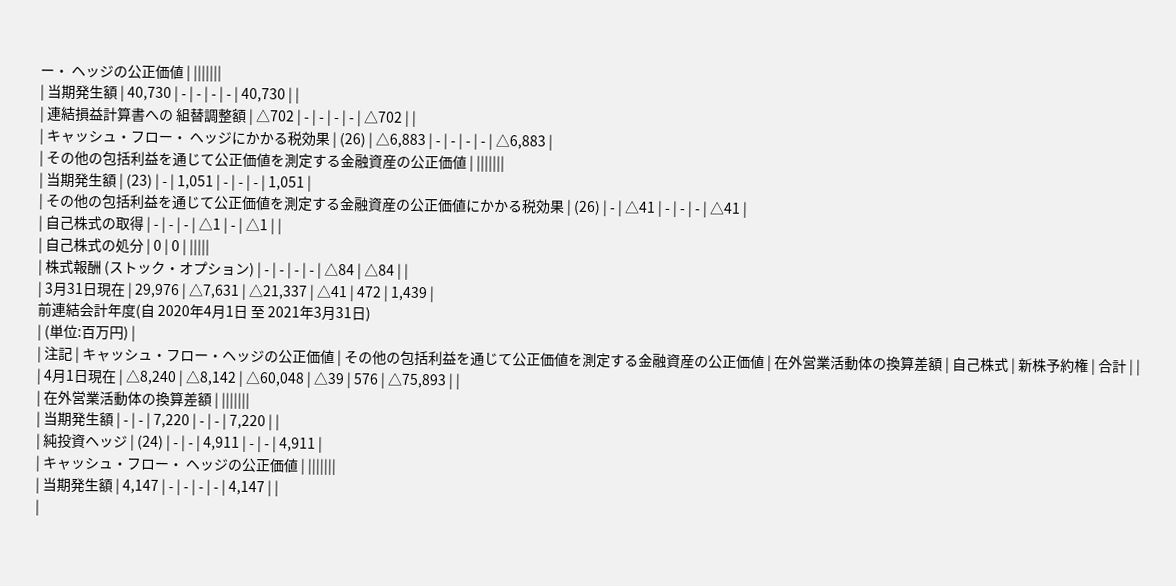ー・ ヘッジの公正価値 | |||||||
| 当期発生額 | 40,730 | - | - | - | - | 40,730 | |
| 連結損益計算書への 組替調整額 | △702 | - | - | - | - | △702 | |
| キャッシュ・フロー・ ヘッジにかかる税効果 | (26) | △6,883 | - | - | - | - | △6,883 |
| その他の包括利益を通じて公正価値を測定する金融資産の公正価値 | |||||||
| 当期発生額 | (23) | - | 1,051 | - | - | - | 1,051 |
| その他の包括利益を通じて公正価値を測定する金融資産の公正価値にかかる税効果 | (26) | - | △41 | - | - | - | △41 |
| 自己株式の取得 | - | - | - | △1 | - | △1 | |
| 自己株式の処分 | 0 | 0 | |||||
| 株式報酬 (ストック・オプション) | - | - | - | - | △84 | △84 | |
| 3月31日現在 | 29,976 | △7,631 | △21,337 | △41 | 472 | 1,439 |
前連結会計年度(自 2020年4月1日 至 2021年3月31日)
| (単位:百万円) |
| 注記 | キャッシュ・フロー・ヘッジの公正価値 | その他の包括利益を通じて公正価値を測定する金融資産の公正価値 | 在外営業活動体の換算差額 | 自己株式 | 新株予約権 | 合計 | |
| 4月1日現在 | △8,240 | △8,142 | △60,048 | △39 | 576 | △75,893 | |
| 在外営業活動体の換算差額 | |||||||
| 当期発生額 | - | - | 7,220 | - | - | 7,220 | |
| 純投資ヘッジ | (24) | - | - | 4,911 | - | - | 4,911 |
| キャッシュ・フロー・ ヘッジの公正価値 | |||||||
| 当期発生額 | 4,147 | - | - | - | - | 4,147 | |
|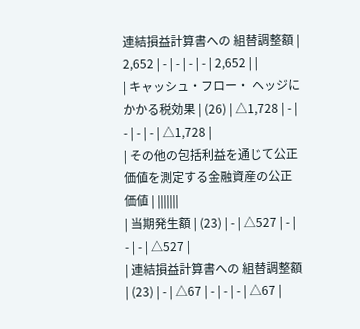連結損益計算書への 組替調整額 | 2,652 | - | - | - | - | 2,652 | |
| キャッシュ・フロー・ ヘッジにかかる税効果 | (26) | △1,728 | - | - | - | - | △1,728 |
| その他の包括利益を通じて公正価値を測定する金融資産の公正価値 | |||||||
| 当期発生額 | (23) | - | △527 | - | - | - | △527 |
| 連結損益計算書への 組替調整額 | (23) | - | △67 | - | - | - | △67 |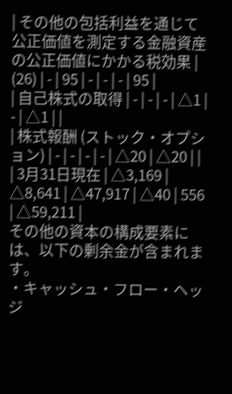| その他の包括利益を通じて公正価値を測定する金融資産の公正価値にかかる税効果 | (26) | - | 95 | - | - | - | 95 |
| 自己株式の取得 | - | - | - | △1 | - | △1 | |
| 株式報酬 (ストック・オプション) | - | - | - | - | △20 | △20 | |
| 3月31日現在 | △3,169 | △8,641 | △47,917 | △40 | 556 | △59,211 |
その他の資本の構成要素には、以下の剰余金が含まれます。
・キャッシュ・フロー・ヘッジ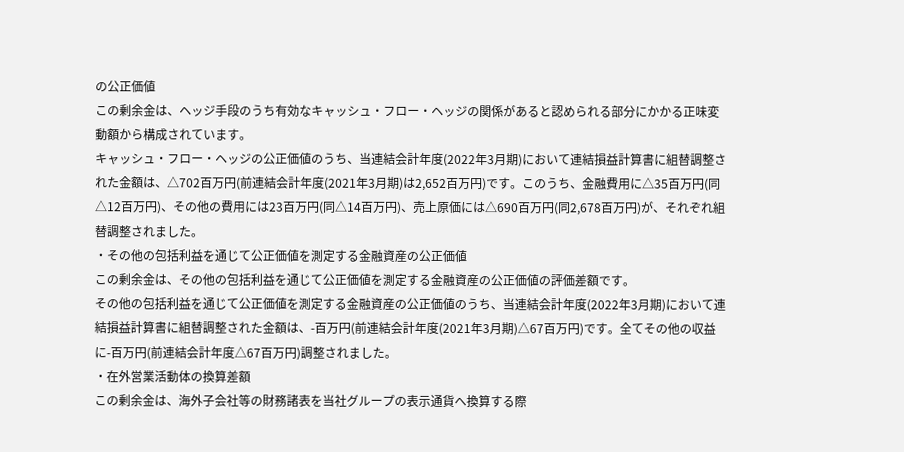の公正価値
この剰余金は、ヘッジ手段のうち有効なキャッシュ・フロー・ヘッジの関係があると認められる部分にかかる正味変動額から構成されています。
キャッシュ・フロー・ヘッジの公正価値のうち、当連結会計年度(2022年3月期)において連結損益計算書に組替調整された金額は、△702百万円(前連結会計年度(2021年3月期)は2,652百万円)です。このうち、金融費用に△35百万円(同△12百万円)、その他の費用には23百万円(同△14百万円)、売上原価には△690百万円(同2,678百万円)が、それぞれ組替調整されました。
・その他の包括利益を通じて公正価値を測定する金融資産の公正価値
この剰余金は、その他の包括利益を通じて公正価値を測定する金融資産の公正価値の評価差額です。
その他の包括利益を通じて公正価値を測定する金融資産の公正価値のうち、当連結会計年度(2022年3月期)において連結損益計算書に組替調整された金額は、-百万円(前連結会計年度(2021年3月期)△67百万円)です。全てその他の収益に-百万円(前連結会計年度△67百万円)調整されました。
・在外営業活動体の換算差額
この剰余金は、海外子会社等の財務諸表を当社グループの表示通貨へ換算する際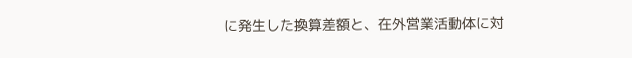に発生した換算差額と、在外営業活動体に対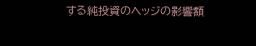する純投資のヘッジの影響額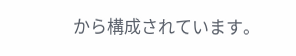から構成されています。